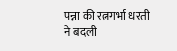पन्ना की रत्नगर्भा धरती ने बदली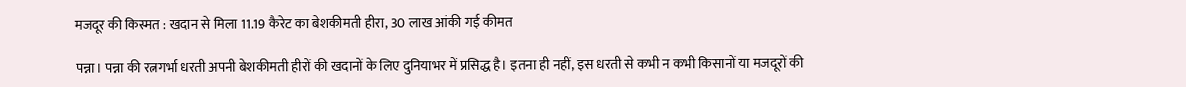मजदूर की किस्मत : खदान से मिला 11.19 कैरेट का बेशकीमती हीरा, 30 लाख आंकी गई कीमत

पन्ना। पन्ना की रत्नगर्भा धरती अपनी बेशकीमती हीरों की खदानों के लिए दुनियाभर में प्रसिद्ध है। इतना ही नहीं, इस धरती से कभी न कभी किसानों या मजदूरों की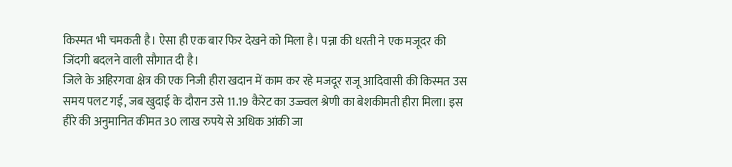किस्मत भी चमकती है। ऐसा ही एक बार फिर देखने को मिला है। पन्ना की धरती ने एक मजूदर की जिंदगी बदलने वाली सौगात दी है।
जिले के अहिरगवा क्षेत्र की एक निजी हीरा खदान में काम कर रहे मजदूर राजू आदिवासी की किस्मत उस समय पलट गई, जब खुदाई के दौरान उसे 11.19 कैरेट का उज्ज्वल श्रेणी का बेशकीमती हीरा मिला। इस हीरे की अनुमानित कीमत 30 लाख रुपये से अधिक आंकी जा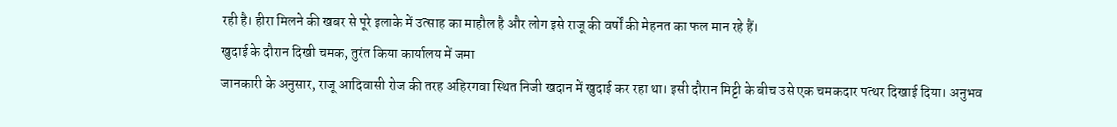रही है। हीरा मिलने की खबर से पूरे इलाके में उत्साह का माहौल है और लोग इसे राजू की वर्षों की मेहनत का फल मान रहे हैं।
खुदाई के दौरान दिखी चमक, तुरंत किया कार्यालय में जमा
जानकारी के अनुसार, राजू आदिवासी रोज की तरह अहिरगवा स्थित निजी खदान में खुदाई कर रहा था। इसी दौरान मिट्टी के बीच उसे एक चमकदार पत्थर दिखाई दिया। अनुभव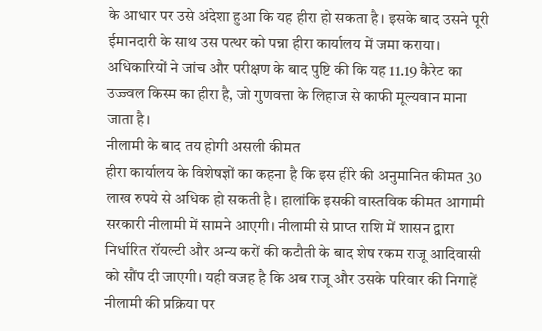के आधार पर उसे अंदेशा हुआ कि यह हीरा हो सकता है। इसके बाद उसने पूरी ईमानदारी के साथ उस पत्थर को पन्ना हीरा कार्यालय में जमा कराया। अधिकारियों ने जांच और परीक्षण के बाद पुष्टि की कि यह 11.19 कैरेट का उज्ज्वल किस्म का हीरा है, जो गुणवत्ता के लिहाज से काफी मूल्यवान माना जाता है।
नीलामी के बाद तय होगी असली कीमत
हीरा कार्यालय के विशेषज्ञों का कहना है कि इस हीरे की अनुमानित कीमत 30 लाख रुपये से अधिक हो सकती है। हालांकि इसकी वास्तविक कीमत आगामी सरकारी नीलामी में सामने आएगी। नीलामी से प्राप्त राशि में शासन द्वारा निर्धारित रॉयल्टी और अन्य करों की कटौती के बाद शेष रकम राजू आदिवासी को सौंप दी जाएगी। यही वजह है कि अब राजू और उसके परिवार की निगाहें नीलामी की प्रक्रिया पर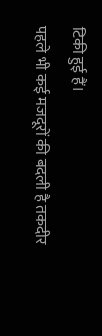टिकी हुई हैं।
पहले भी कई मजदूरों की बदली है तकदीर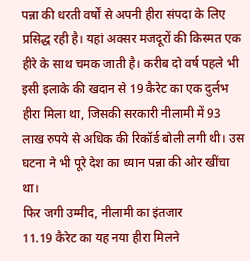पन्ना की धरती वर्षों से अपनी हीरा संपदा के लिए प्रसिद्ध रही है। यहां अक्सर मजदूरों की किस्मत एक हीरे के साथ चमक जाती है। करीब दो वर्ष पहले भी इसी इलाके की खदान से 19 कैरेट का एक दुर्लभ हीरा मिला था, जिसकी सरकारी नीलामी में 93 लाख रुपये से अधिक की रिकॉर्ड बोली लगी थी। उस घटना ने भी पूरे देश का ध्यान पन्ना की ओर खींचा था।
फिर जगी उम्मीद, नीलामी का इंतजार
11.19 कैरेट का यह नया हीरा मिलने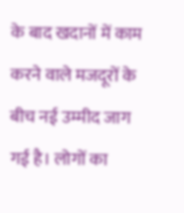के बाद खदानों में काम करने वाले मजदूरों के बीच नई उम्मीद जाग गई है। लोगों का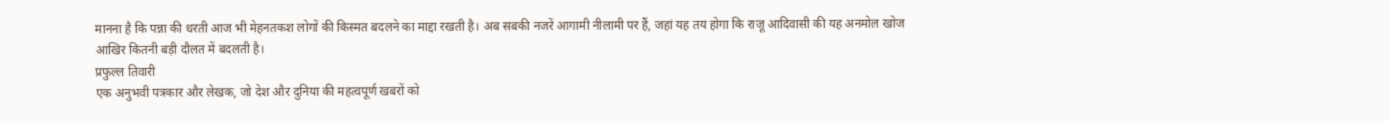मानना है कि पन्ना की धरती आज भी मेहनतकश लोगों की किस्मत बदलने का माद्दा रखती है। अब सबकी नजरें आगामी नीलामी पर हैं, जहां यह तय होगा कि राजू आदिवासी की यह अनमोल खोज आखिर कितनी बड़ी दौलत में बदलती है।
प्रफुल्ल तिवारी
एक अनुभवी पत्रकार और लेखक, जो देश और दुनिया की महत्वपूर्ण खबरों को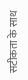सटीकता के साथ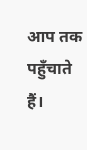आप तक पहुँचाते हैं।